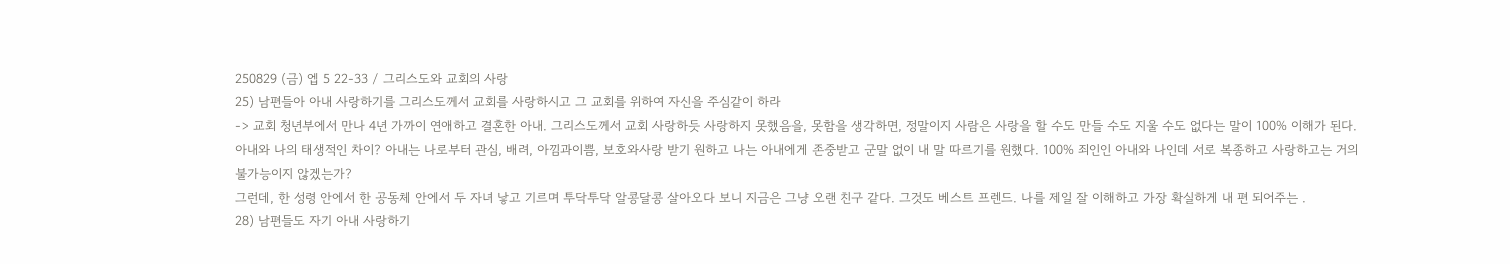250829 (금) 엡 5 22-33 / 그리스도와 교회의 사랑
25) 남편들아 아내 사랑하기를 그리스도께서 교회를 사랑하시고 그 교회를 위하여 자신을 주심같이 하라
-> 교회 청년부에서 만나 4년 가까이 연애하고 결혼한 아내. 그리스도께서 교회 사랑하듯 사랑하지 못했음을, 못함을 생각하면, 정말이지 사람은 사랑을 할 수도 만들 수도 지울 수도 없다는 말이 100% 이해가 된다.
아내와 나의 태생적인 차이? 아내는 나로부터 관심, 배려, 아낌과이쁨, 보호와사랑 받기 원하고 나는 아내에게 존중받고 군말 없이 내 말 따르기를 원했다. 100% 죄인인 아내와 나인데 서로 복종하고 사랑하고는 거의 불가능이지 않겠는가?
그런데, 한 성령 안에서 한 공동체 안에서 두 자녀 낳고 기르며 투닥투닥 알콩달콩 살아오다 보니 지금은 그냥 오랜 친구 같다. 그것도 베스트 프렌드. 나를 제일 잘 이해하고 가장 확실하게 내 편 되어주는 .
28) 남편들도 자기 아내 사랑하기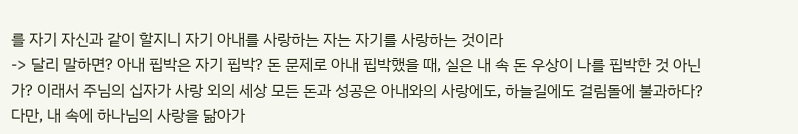를 자기 자신과 같이 할지니 자기 아내를 사랑하는 자는 자기를 사랑하는 것이라
-> 달리 말하면? 아내 핍박은 자기 핍박? 돈 문제로 아내 핍박했을 때, 실은 내 속 돈 우상이 나를 핍박한 것 아닌가? 이래서 주님의 십자가 사랑 외의 세상 모든 돈과 성공은 아내와의 사랑에도, 하늘길에도 걸림돌에 불과하다? 다만, 내 속에 하나님의 사랑을 닮아가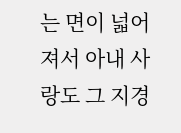는 면이 넓어져서 아내 사랑도 그 지경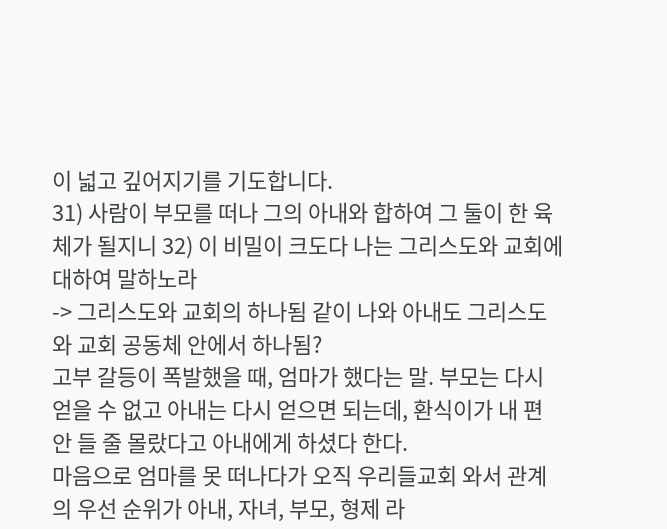이 넓고 깊어지기를 기도합니다.
31) 사람이 부모를 떠나 그의 아내와 합하여 그 둘이 한 육체가 될지니 32) 이 비밀이 크도다 나는 그리스도와 교회에 대하여 말하노라
-> 그리스도와 교회의 하나됨 같이 나와 아내도 그리스도와 교회 공동체 안에서 하나됨?
고부 갈등이 폭발했을 때, 엄마가 했다는 말. 부모는 다시 얻을 수 없고 아내는 다시 얻으면 되는데, 환식이가 내 편 안 들 줄 몰랐다고 아내에게 하셨다 한다.
마음으로 엄마를 못 떠나다가 오직 우리들교회 와서 관계의 우선 순위가 아내, 자녀, 부모, 형제 라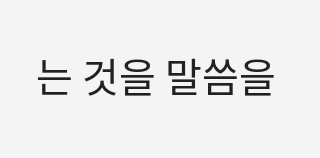는 것을 말씀을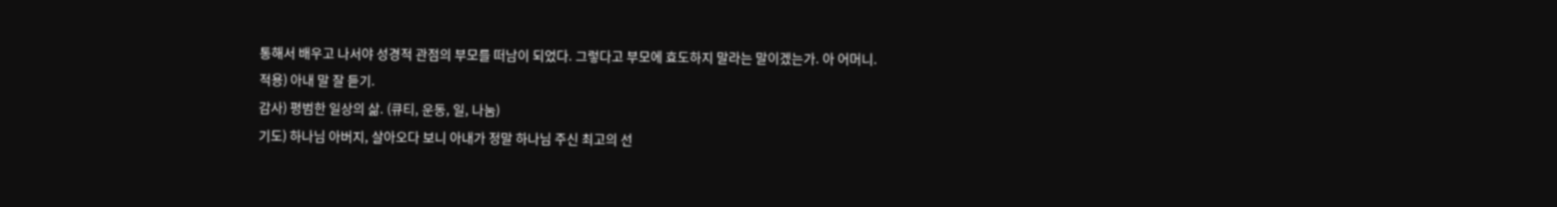통해서 배우고 나서야 성경적 관점의 부모를 떠남이 되었다. 그렇다고 부모에 효도하지 말라는 말이겠는가. 아 어머니.
적용) 아내 말 잘 듣기.
감사) 평범한 일상의 삶. (큐티, 운동, 일, 나눔)
기도) 하나님 아버지, 살아오다 보니 아내가 정말 하나님 주신 최고의 선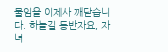물임을 이제사 깨닫습니다. 하늘길 동반자요, 자녀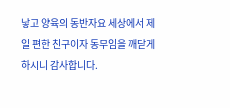낳고 양육의 동반자요 세상에서 제일 편한 친구이자 동무임을 깨닫게 하시니 감사합니다.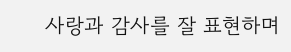사랑과 감사를 잘 표현하며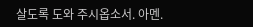살도록 도와 주시옵소서. 아멘.